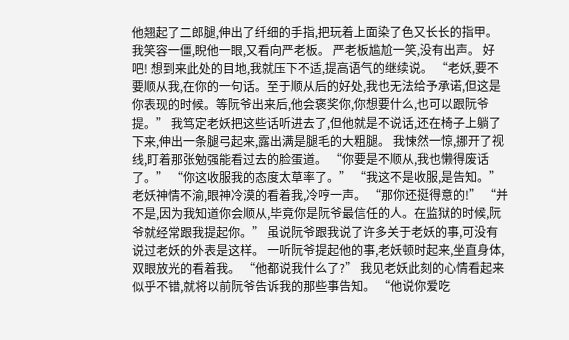他翘起了二郎腿,伸出了纤细的手指,把玩着上面染了色又长长的指甲。 我笑容一僵,睨他一眼,又看向严老板。 严老板尴尬一笑,没有出声。 好吧! 想到来此处的目地,我就压下不适,提高语气的继续说。 “老妖,要不要顺从我,在你的一句话。至于顺从后的好处,我也无法给予承诺,但这是你表现的时候。等阮爷出来后,他会褒奖你,你想要什么,也可以跟阮爷提。” 我笃定老妖把这些话听进去了,但他就是不说话,还在椅子上躺了下来,伸出一条腿弓起来,露出满是腿毛的大粗腿。 我悚然一惊,挪开了视线,盯着那张勉强能看过去的脸蛋道。 “你要是不顺从,我也懒得废话了。” “你这收服我的态度太草率了。” “我这不是收服,是告知。” 老妖神情不渝,眼神冷漠的看着我,冷哼一声。 “那你还挺得意的!” “并不是,因为我知道你会顺从,毕竟你是阮爷最信任的人。在监狱的时候,阮爷就经常跟我提起你。” 虽说阮爷跟我说了许多关于老妖的事,可没有说过老妖的外表是这样。 一听阮爷提起他的事,老妖顿时起来,坐直身体,双眼放光的看着我。 “他都说我什么了?” 我见老妖此刻的心情看起来似乎不错,就将以前阮爷告诉我的那些事告知。 “他说你爱吃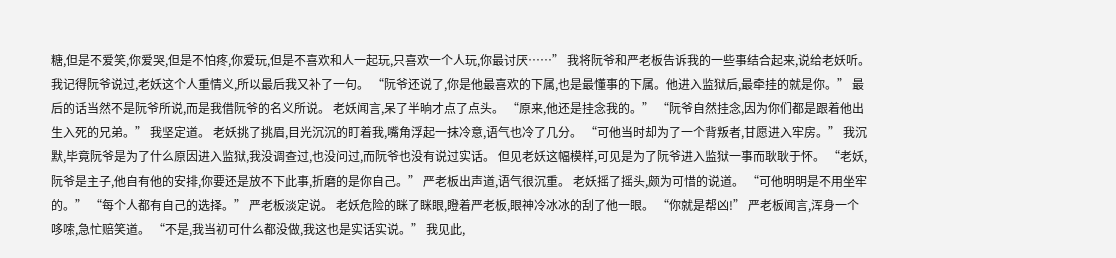糖,但是不爱笑,你爱哭,但是不怕疼,你爱玩,但是不喜欢和人一起玩,只喜欢一个人玩,你最讨厌……” 我将阮爷和严老板告诉我的一些事结合起来,说给老妖听。 我记得阮爷说过,老妖这个人重情义,所以最后我又补了一句。 “阮爷还说了,你是他最喜欢的下属,也是最懂事的下属。他进入监狱后,最牵挂的就是你。” 最后的话当然不是阮爷所说,而是我借阮爷的名义所说。 老妖闻言,呆了半晌才点了点头。 “原来,他还是挂念我的。” “阮爷自然挂念,因为你们都是跟着他出生入死的兄弟。” 我坚定道。 老妖挑了挑眉,目光沉沉的盯着我,嘴角浮起一抹冷意,语气也冷了几分。 “可他当时却为了一个背叛者,甘愿进入牢房。” 我沉默,毕竟阮爷是为了什么原因进入监狱,我没调查过,也没问过,而阮爷也没有说过实话。 但见老妖这幅模样,可见是为了阮爷进入监狱一事而耿耿于怀。 “老妖,阮爷是主子,他自有他的安排,你要还是放不下此事,折磨的是你自己。” 严老板出声道,语气很沉重。 老妖摇了摇头,颇为可惜的说道。 “可他明明是不用坐牢的。” “每个人都有自己的选择。” 严老板淡定说。 老妖危险的眯了眯眼,瞪着严老板,眼神冷冰冰的刮了他一眼。 “你就是帮凶!” 严老板闻言,浑身一个哆嗦,急忙赔笑道。 “不是,我当初可什么都没做,我这也是实话实说。” 我见此,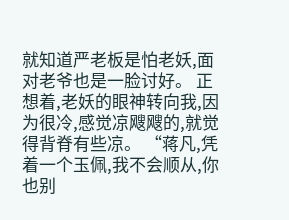就知道严老板是怕老妖,面对老爷也是一脸讨好。 正想着,老妖的眼神转向我,因为很冷,感觉凉飕飕的,就觉得背脊有些凉。 “蒋凡,凭着一个玉佩,我不会顺从,你也别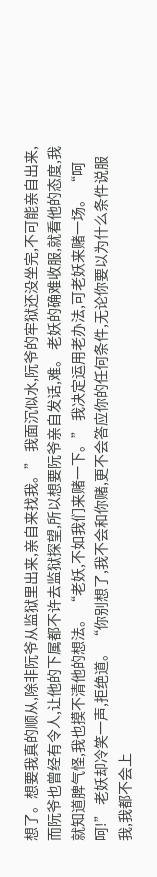想了。想要我真的顺从,除非阮爷从监狱里出来,亲自来找我。” 我面沉似水,阮爷的牢狱还没坐完,不可能亲自出来,而阮爷也曾经有令人,让他的下属都不许去监狱探望,所以想要阮爷亲自发话,难。 老妖的确难收服,就看他的态度,我就知道脾气怪,我也摸不清他的想法。 “老妖,不如我们来赌一下。” 我决定运用老办法,可老妖来赌一场。 “呵呵!” 老妖却冷笑一声,拒绝道。 “你别想了,我不会和你赌,更不会答应你的任何条件,无论你要以为什么条件说服我,我都不会上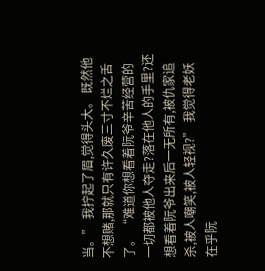当。” 我拧起了眉,觉得头大。 既然他不想赌,那就只有许久废三寸不烂之舌了。 “难道你想看着阮爷辛苦经营的一切都被他人夺走?落在他人的手里?还想看着阮爷出来后一无所有,被仇家追杀,被人嘲笑,被人轻视?” 我觉得老妖在乎阮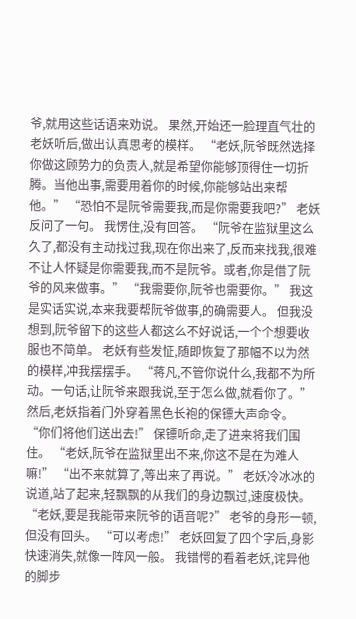爷,就用这些话语来劝说。 果然,开始还一脸理直气壮的老妖听后,做出认真思考的模样。 “老妖,阮爷既然选择你做这顾势力的负责人,就是希望你能够顶得住一切折腾。当他出事,需要用着你的时候,你能够站出来帮他。” “恐怕不是阮爷需要我,而是你需要我吧?” 老妖反问了一句。 我愣住,没有回答。 “阮爷在监狱里这么久了,都没有主动找过我,现在你出来了,反而来找我,很难不让人怀疑是你需要我,而不是阮爷。或者,你是借了阮爷的风来做事。” “我需要你,阮爷也需要你。” 我这是实话实说,本来我要帮阮爷做事,的确需要人。 但我没想到,阮爷留下的这些人都这么不好说话,一个个想要收服也不简单。 老妖有些发怔,随即恢复了那幅不以为然的模样,冲我摆摆手。 “蒋凡,不管你说什么,我都不为所动。一句话,让阮爷来跟我说,至于怎么做,就看你了。” 然后,老妖指着门外穿着黑色长袍的保镖大声命令。 “你们将他们送出去!” 保镖听命,走了进来将我们围住。 “老妖,阮爷在监狱里出不来,你这不是在为难人嘛!” “出不来就算了,等出来了再说。” 老妖冷冰冰的说道,站了起来,轻飘飘的从我们的身边飘过,速度极快。 “老妖,要是我能带来阮爷的语音呢?” 老爷的身形一顿,但没有回头。 “可以考虑!” 老妖回复了四个字后,身影快速消失,就像一阵风一般。 我错愕的看着老妖,诧异他的脚步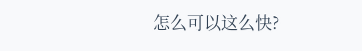怎么可以这么快?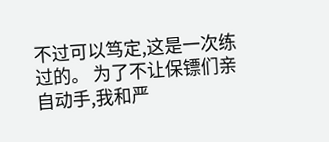不过可以笃定,这是一次练过的。 为了不让保镖们亲自动手,我和严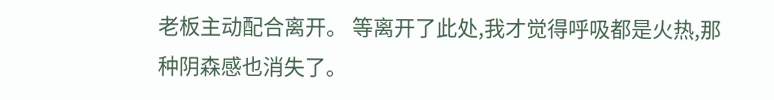老板主动配合离开。 等离开了此处,我才觉得呼吸都是火热,那种阴森感也消失了。